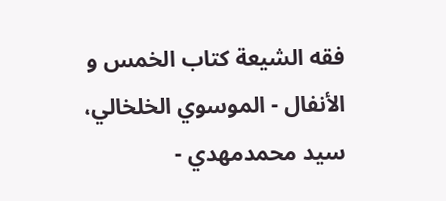فقه الشيعة كتاب الخمس و الأنفال - الموسوي الخلخالي، سيد محمدمهدي -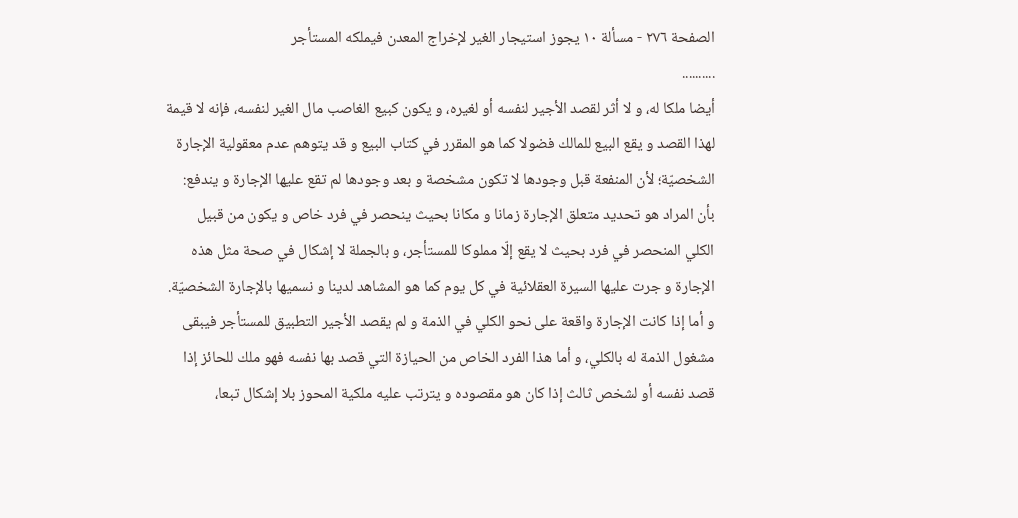الصفحة ٢٧٦ - مسألة ١٠ يجوز استيجار الغير لإخراج المعدن فيملكه المستأجر
..........
أيضا ملكا له، و لا أثر لقصد الأجير لنفسه أو لغيره، و يكون كبيع الغاصب مال الغير لنفسه، فإنه لا قيمة لهذا القصد و يقع البيع للمالك فضولا كما هو المقرر في كتاب البيع و قد يتوهم عدم معقولية الإجارة الشخصيّة؛ لأن المنفعة قبل وجودها لا تكون مشخصة و بعد وجودها لم تقع عليها الإجارة و يندفع: بأن المراد هو تحديد متعلق الإجارة زمانا و مكانا بحيث ينحصر في فرد خاص و يكون من قبيل الكلي المنحصر في فرد بحيث لا يقع إلّا مملوكا للمستأجر، و بالجملة لا إشكال في صحة مثل هذه الإجارة و جرت عليها السيرة العقلائية في كل يوم كما هو المشاهد لدينا و نسميها بالإجارة الشخصيّة.
و أما إذا كانت الإجارة واقعة على نحو الكلي في الذمة و لم يقصد الأجير التطبيق للمستأجر فيبقى مشغول الذمة له بالكلي، و أما هذا الفرد الخاص من الحيازة التي قصد بها نفسه فهو ملك للحائز إذا قصد نفسه أو لشخص ثالث إذا كان هو مقصوده و يترتب عليه ملكية المحوز بلا إشكال تبعا،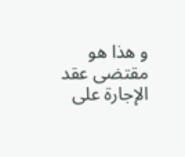و هذا هو مقتضى عقد الإجارة على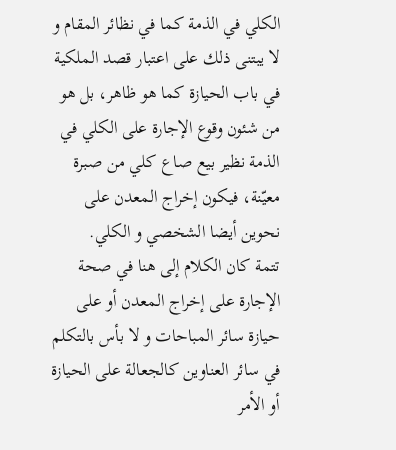الكلي في الذمة كما في نظائر المقام و لا يبتنى ذلك على اعتبار قصد الملكية في باب الحيازة كما هو ظاهر، بل هو من شئون وقوع الإجارة على الكلي في الذمة نظير بيع صاع كلي من صبرة معيّنة، فيكون إخراج المعدن على نحوين أيضا الشخصي و الكلي.
تتمة كان الكلام إلى هنا في صحة الإجارة على إخراج المعدن أو على حيازة سائر المباحات و لا بأس بالتكلم في سائر العناوين كالجعالة على الحيازة أو الأمر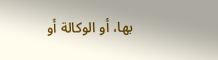بها، أو الوكالة أو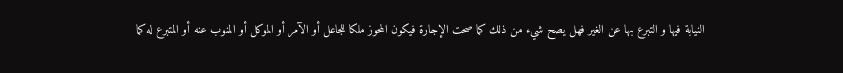النيابة فيها و التبرع بها عن الغير فهل يصح شيء من ذلك كما صحت الإجارة فيكون المحوز ملكا للجاعل أو الآمر أو الموكل أو المنوب عنه أو المتبرع له كما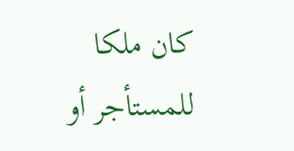كان ملكا للمستأجر أو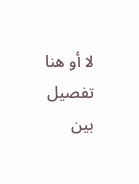لا أو هنا تفصيل بين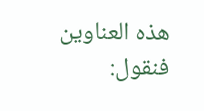هذه العناوين فنقول: